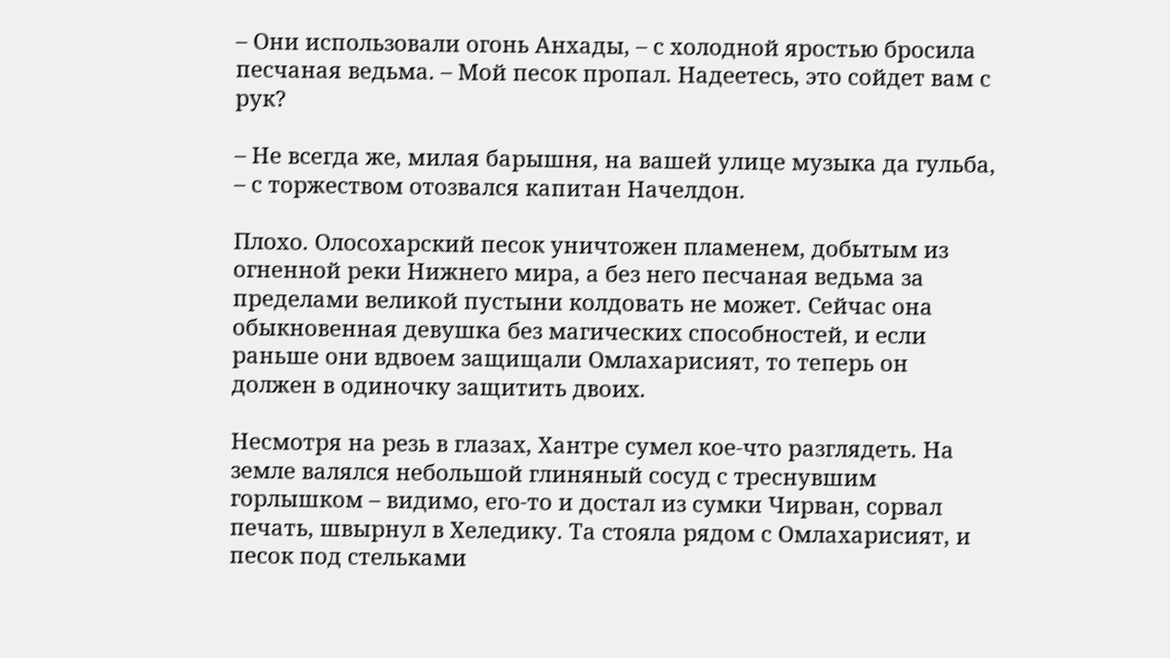– Они использовали огонь Анхады, – с холодной яростью бросила песчаная ведьма. – Мой песок пропал. Надеетесь, это сойдет вам с рук?

– Не всегда же, милая барышня, на вашей улице музыка да гульба, – с торжеством отозвался капитан Начелдон.

Плохо. Олосохарский песок уничтожен пламенем, добытым из огненной реки Нижнего мира, а без него песчаная ведьма за пределами великой пустыни колдовать не может. Сейчас она обыкновенная девушка без магических способностей, и если раньше они вдвоем защищали Омлахарисият, то теперь он должен в одиночку защитить двоих.

Несмотря на резь в глазах, Хантре сумел кое-что разглядеть. На земле валялся небольшой глиняный сосуд с треснувшим горлышком – видимо, его-то и достал из сумки Чирван, сорвал печать, швырнул в Хеледику. Та стояла рядом с Омлахарисият, и песок под стельками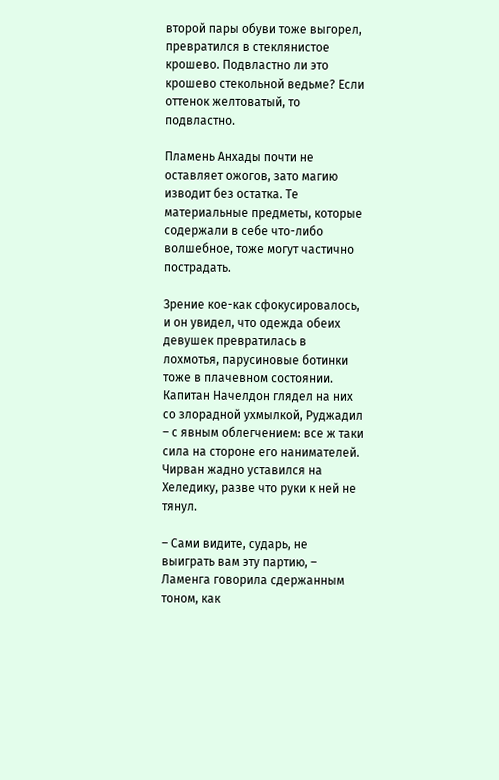второй пары обуви тоже выгорел, превратился в стеклянистое крошево. Подвластно ли это крошево стекольной ведьме? Если оттенок желтоватый, то подвластно.

Пламень Анхады почти не оставляет ожогов, зато магию изводит без остатка. Те материальные предметы, которые содержали в себе что-либо волшебное, тоже могут частично пострадать.

Зрение кое-как сфокусировалось, и он увидел, что одежда обеих девушек превратилась в лохмотья, парусиновые ботинки тоже в плачевном состоянии. Капитан Начелдон глядел на них со злорадной ухмылкой, Руджадил – с явным облегчением: все ж таки сила на стороне его нанимателей. Чирван жадно уставился на Хеледику, разве что руки к ней не тянул.

– Сами видите, сударь, не выиграть вам эту партию, – Ламенга говорила сдержанным тоном, как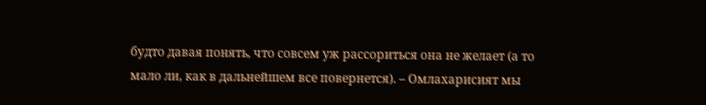будто давая понять, что совсем уж рассориться она не желает (а то мало ли, как в дальнейшем все повернется). – Омлахарисият мы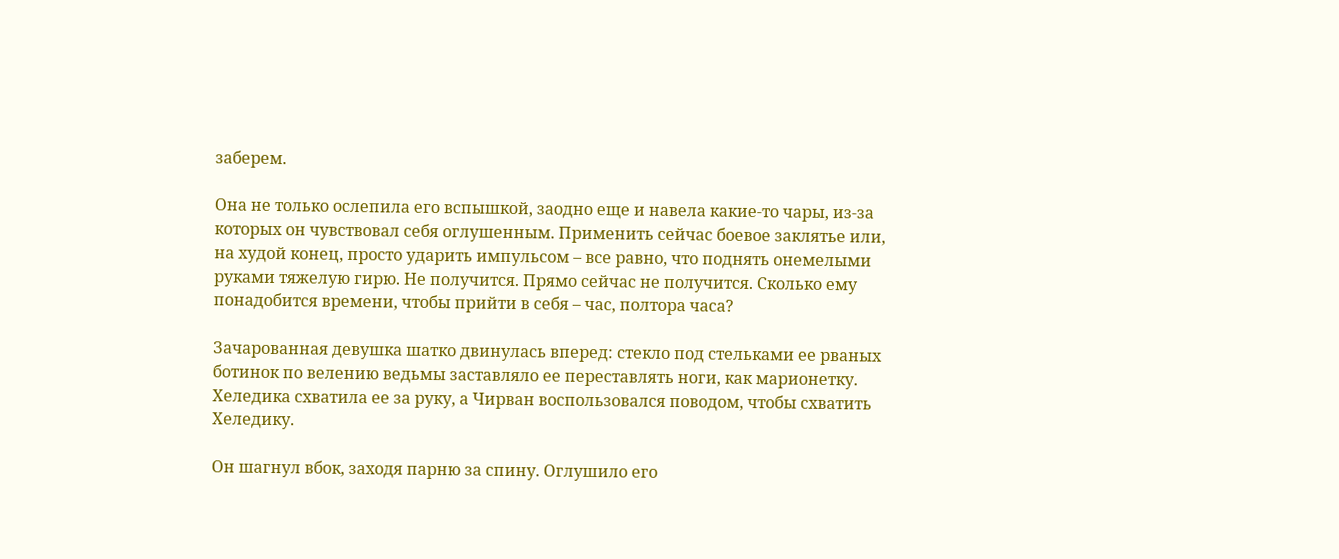заберем.

Она не только ослепила его вспышкой, заодно еще и навела какие-то чары, из-за которых он чувствовал себя оглушенным. Применить сейчас боевое заклятье или, на худой конец, просто ударить импульсом – все равно, что поднять онемелыми руками тяжелую гирю. Не получится. Прямо сейчас не получится. Сколько ему понадобится времени, чтобы прийти в себя – час, полтора часа?

Зачарованная девушка шатко двинулась вперед: стекло под стельками ее рваных ботинок по велению ведьмы заставляло ее переставлять ноги, как марионетку. Хеледика схватила ее за руку, а Чирван воспользовался поводом, чтобы схватить Хеледику.

Он шагнул вбок, заходя парню за спину. Оглушило его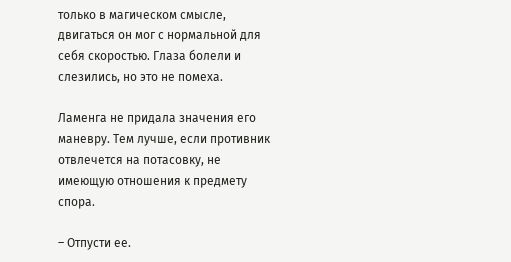только в магическом смысле, двигаться он мог с нормальной для себя скоростью. Глаза болели и слезились, но это не помеха.

Ламенга не придала значения его маневру. Тем лучше, если противник отвлечется на потасовку, не имеющую отношения к предмету спора.

– Отпусти ее.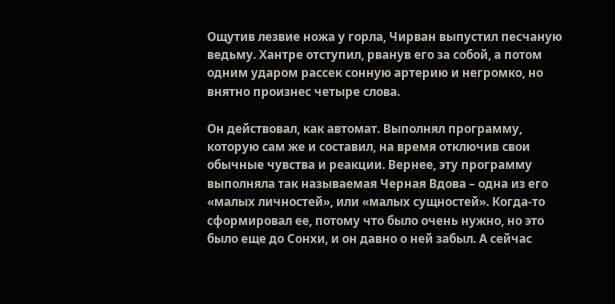Ощутив лезвие ножа у горла, Чирван выпустил песчаную ведьму. Хантре отступил, рванув его за собой, а потом одним ударом рассек сонную артерию и негромко, но внятно произнес четыре слова.

Он действовал, как автомат. Выполнял программу, которую сам же и составил, на время отключив свои обычные чувства и реакции. Вернее, эту программу выполняла так называемая Черная Вдова – одна из его «малых личностей», или «малых сущностей». Когда-то сформировал ее, потому что было очень нужно, но это было еще до Сонхи, и он давно о ней забыл. А сейчас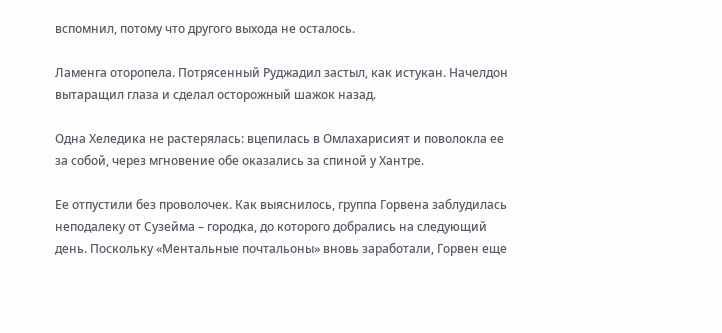вспомнил, потому что другого выхода не осталось.

Ламенга оторопела. Потрясенный Руджадил застыл, как истукан. Начелдон вытаращил глаза и сделал осторожный шажок назад.

Одна Хеледика не растерялась: вцепилась в Омлахарисият и поволокла ее за собой, через мгновение обе оказались за спиной у Хантре.

Ее отпустили без проволочек. Как выяснилось, группа Горвена заблудилась неподалеку от Сузейма – городка, до которого добрались на следующий день. Поскольку «Ментальные почтальоны» вновь заработали, Горвен еще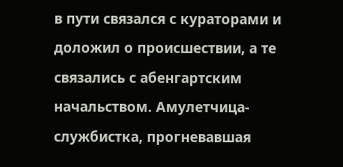в пути связался с кураторами и доложил о происшествии, а те связались с абенгартским начальством. Амулетчица-службистка, прогневавшая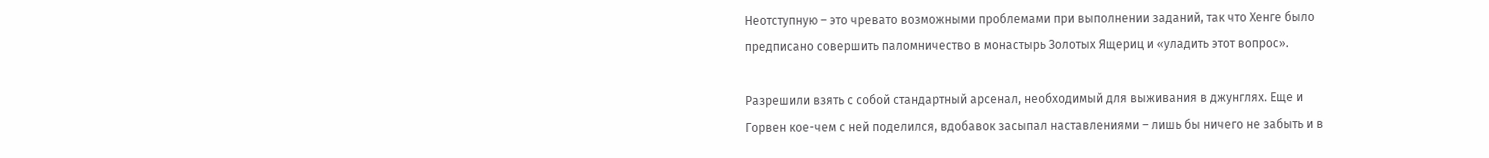Неотступную – это чревато возможными проблемами при выполнении заданий, так что Хенге было предписано совершить паломничество в монастырь Золотых Ящериц и «уладить этот вопрос».

Разрешили взять с собой стандартный арсенал, необходимый для выживания в джунглях. Еще и Горвен кое-чем с ней поделился, вдобавок засыпал наставлениями – лишь бы ничего не забыть и в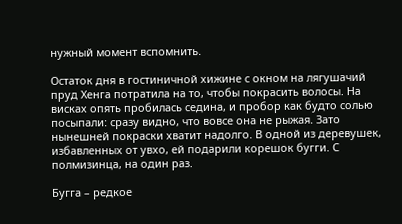нужный момент вспомнить.

Остаток дня в гостиничной хижине с окном на лягушачий пруд Хенга потратила на то, чтобы покрасить волосы. На висках опять пробилась седина, и пробор как будто солью посыпали: сразу видно, что вовсе она не рыжая. Зато нынешней покраски хватит надолго. В одной из деревушек, избавленных от увхо, ей подарили корешок бугги. С полмизинца, на один раз.

Бугга – редкое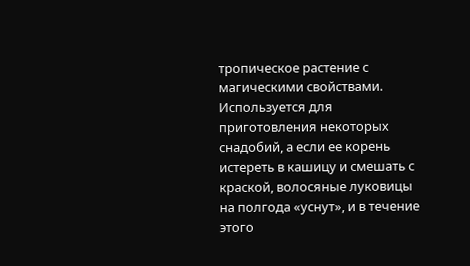тропическое растение с магическими свойствами. Используется для приготовления некоторых снадобий, а если ее корень истереть в кашицу и смешать с краской, волосяные луковицы на полгода «уснут», и в течение этого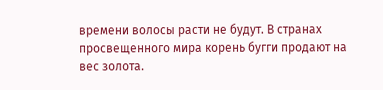времени волосы расти не будут. В странах просвещенного мира корень бугги продают на вес золота.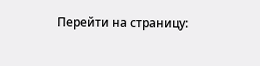Перейти на страницу: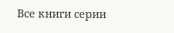Все книги серии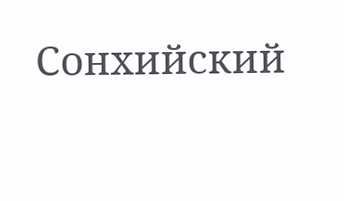Сонхийский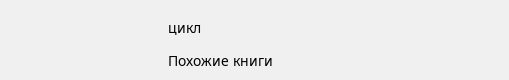цикл

Похожие книги